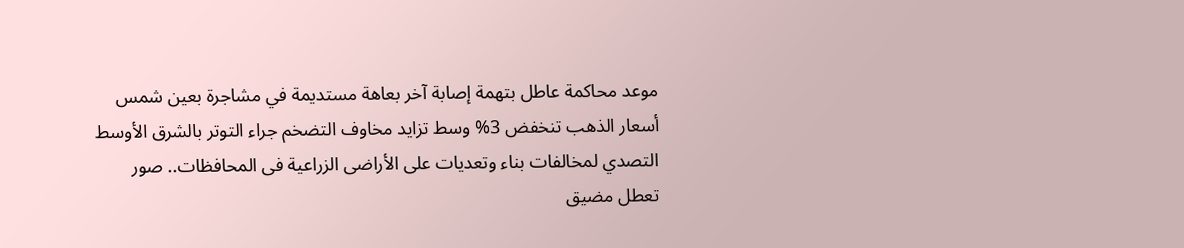موعد محاكمة عاطل بتهمة إصابة آخر بعاهة مستديمة في مشاجرة بعين شمس    أسعار الذهب تنخفض 3% وسط تزايد مخاوف التضخم جراء التوتر بالشرق الأوسط    التصدي لمخالفات بناء وتعديات على الأراضى الزراعية فى المحافظات.. صور    تعطل مضيق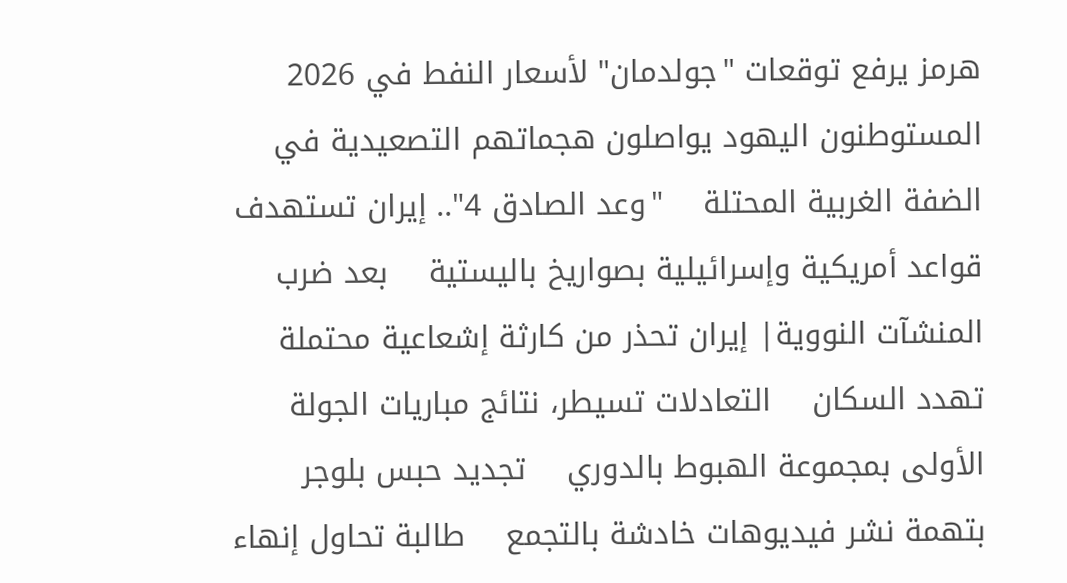هرمز يرفع توقعات "جولدمان" لأسعار النفط في 2026    المستوطنون اليهود يواصلون هجماتهم التصعيدية في الضفة الغربية المحتلة    "وعد الصادق 4".. إيران تستهدف قواعد أمريكية وإسرائيلية بصواريخ باليستية    بعد ضرب المنشآت النووية| إيران تحذر من كارثة إشعاعية محتملة تهدد السكان    التعادلات تسيطر، نتائج مباريات الجولة الأولى بمجموعة الهبوط بالدوري    تجديد حبس بلوجر بتهمة نشر فيديوهات خادشة بالتجمع    طالبة تحاول إنهاء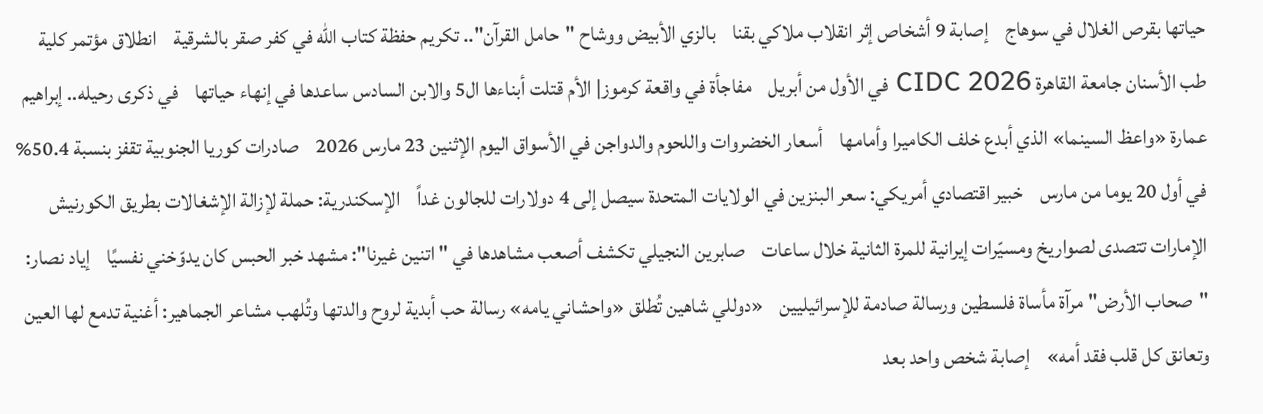حياتها بقرص الغلال في سوهاج    إصابة 9 أشخاص إثر انقلاب ملاكي بقنا    بالزي الأبيض ووشاح "حامل القرآن".. تكريم حفظة كتاب الله في كفر صقر بالشرقية    انطلاق مؤتمر كلية طب الأسنان جامعة القاهرة CIDC 2026 في الأول من أبريل    مفاجأة في واقعة كرموز| الأم قتلت أبناءها ال5 والابن السادس ساعدها في إنهاء حياتها    في ذكرى رحيله.. إبراهيم عمارة «واعظ السينما» الذي أبدع خلف الكاميرا وأمامها    أسعار الخضروات واللحوم والدواجن في الأسواق اليوم الإثنين 23 مارس 2026    صادرات كوريا الجنوبية تقفز بنسبة 50.4% في أول 20 يوما من مارس    خبير اقتصادي أمريكي: سعر البنزين في الولايات المتحدة سيصل إلى 4 دولارات للجالون غداً    الإسكندرية: حملة لإزالة الإشغالات بطريق الكورنيش    الإمارات تتصدى لصواريخ ومسيّرات إيرانية للمرة الثانية خلال ساعات    صابرين النجيلي تكشف أصعب مشاهدها في "اتنين غيرنا": مشهد خبر الحبس كان يدوّخني نفسيًا    إياد نصار: "صحاب الأرض" مرآة مأساة فلسطين ورسالة صادمة للإسرائيليين    «دوللي شاهين تُطلق «واحشاني يامه» رسالة حب أبدية لروح والدتها وتُلهب مشاعر الجماهير: أغنية تدمع لها العين وتعانق كل قلب فقد أمه»    إصابة شخص واحد بعد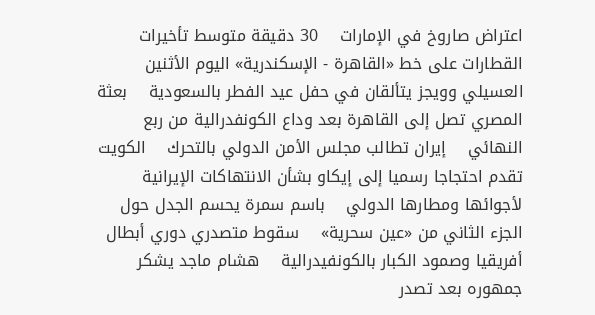اعتراض صاروخ في الإمارات    30 دقيقة متوسط تأخيرات القطارات على خط «القاهرة - الإسكندرية» اليوم الأثنين    العسيلي وويجز يتألقان في حفل عيد الفطر بالسعودية    بعثة المصري تصل إلى القاهرة بعد وداع الكونفدرالية من ربع النهائي    إيران تطالب مجلس الأمن الدولي بالتحرك    الكويت تقدم احتجاجا رسميا إلى إيكاو بشأن الانتهاكات الإيرانية لأجوائها ومطارها الدولي    باسم سمرة يحسم الجدل حول الجزء الثاني من «عين سحرية»    سقوط متصدري دوري أبطال أفريقيا وصمود الكبار بالكونفيدرالية    هشام ماجد يشكر جمهوره بعد تصدر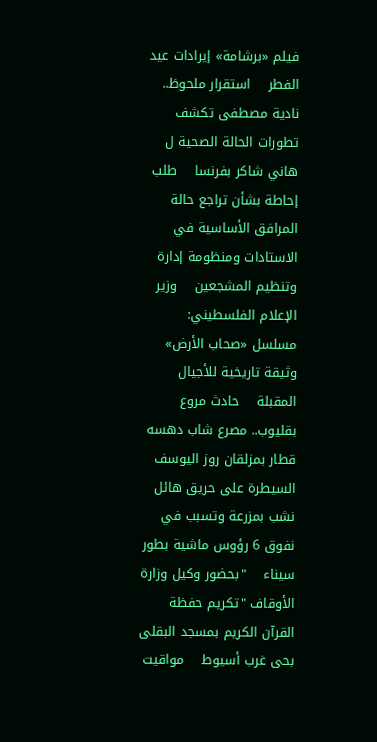فيلم «برشامة» إيرادات عيد الفطر    استقرار ملحوظ.. نادية مصطفى تكشف تطورات الحالة الصحية ل هاني شاكر بفرنسا    طلب إحاطة بشأن تراجع حالة المرافق الأساسية في الاستادات ومنظومة إدارة وتنظيم المشجعين    وزير الإعلام الفلسطيني: مسلسل «صحاب الأرض» وثيقة تاريخية للأجيال المقبلة    حادث مروع بقليوب.. مصرع شاب دهسه قطار بمزلقان روز اليوسف    السيطرة على حريق هائل نشب بمزرعة وتسبب في نفوق 6 رؤوس ماشية بطور سيناء    "بحضور وكيل وزارة الأوقاف "تكريم حفظة القرآن الكريم بمسجد البقلى بحى غرب أسيوط    مواقيت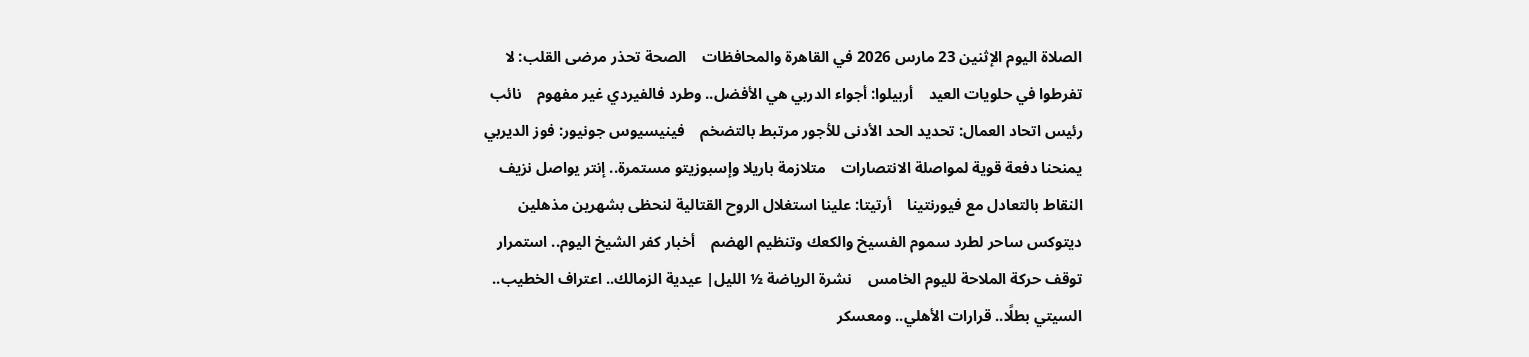الصلاة اليوم الإثنين 23 مارس 2026 في القاهرة والمحافظات    الصحة تحذر مرضى القلب: لا تفرطوا في حلويات العيد    أربيلوا: أجواء الدربي هي الأفضل.. وطرد فالفيردي غير مفهوم    نائب رئيس اتحاد العمال: تحديد الحد الأدنى للأجور مرتبط بالتضخم    فينيسيوس جونيور: فوز الديربي يمنحنا دفعة قوية لمواصلة الانتصارات    متلازمة باريلا وإسبوزيتو مستمرة.. إنتر يواصل نزيف النقاط بالتعادل مع فيورنتينا    أرتيتا: علينا استغلال الروح القتالية لنحظى بشهرين مذهلين    ديتوكس ساحر لطرد سموم الفسيخ والكعك وتنظيم الهضم    أخبار كفر الشيخ اليوم.. استمرار توقف حركة الملاحة لليوم الخامس    نشرة الرياضة ½ الليل| عيدية الزمالك.. اعتراف الخطيب.. السيتي بطلًا.. قرارات الأهلي.. ومعسكر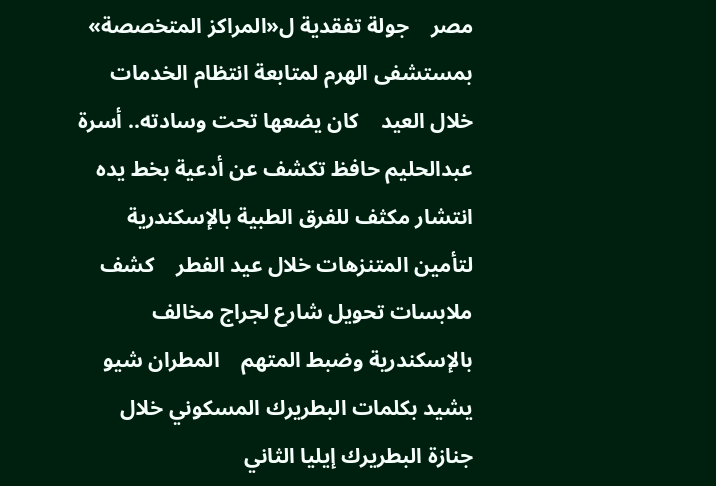مصر    جولة تفقدية ل«المراكز المتخصصة» بمستشفى الهرم لمتابعة انتظام الخدمات خلال العيد    كان يضعها تحت وسادته.. أسرة عبدالحليم حافظ تكشف عن أدعية بخط يده    انتشار مكثف للفرق الطبية بالإسكندرية لتأمين المتنزهات خلال عيد الفطر    كشف ملابسات تحويل شارع لجراج مخالف بالإسكندرية وضبط المتهم    المطران شيو يشيد بكلمات البطريرك المسكوني خلال جنازة البطريرك إيليا الثاني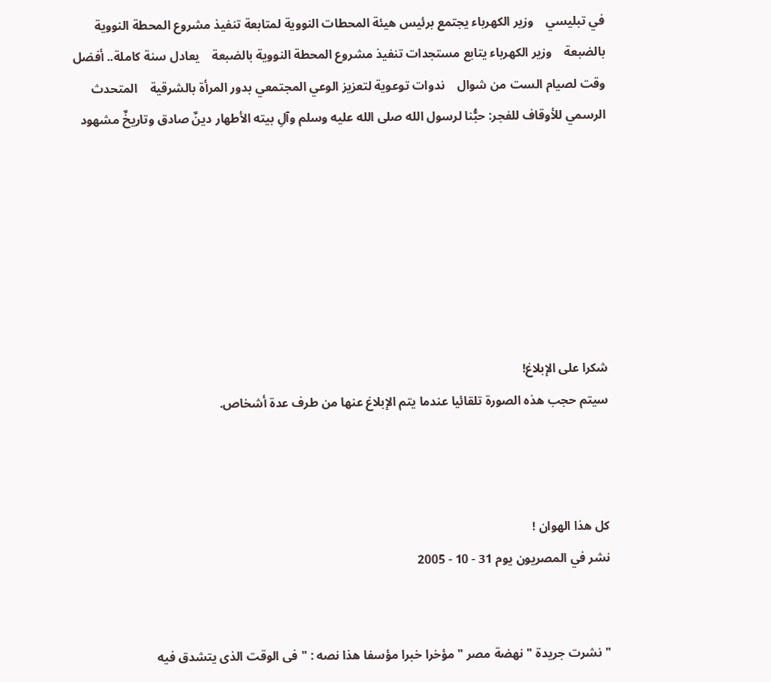في تبليسي    وزير الكهرباء يجتمع برئيس هيئة المحطات النووية لمتابعة تنفيذ مشروع المحطة النووية بالضبعة    وزير الكهرباء يتابع مستجدات تنفيذ مشروع المحطة النووية بالضبعة    يعادل سنة كاملة.. أفضل وقت لصيام الست من شوال    ندوات توعوية لتعزيز الوعي المجتمعي بدور المرأة بالشرقية    المتحدث الرسمي للأوقاف للفجر: حبُّنا لرسول الله صلى الله عليه وسلم وآلِ بيته الأطهار دينٌ صادق وتاريخٌ مشهود







شكرا على الإبلاغ!
سيتم حجب هذه الصورة تلقائيا عندما يتم الإبلاغ عنها من طرف عدة أشخاص.



كل هذا الهوان !
نشر في المصريون يوم 31 - 10 - 2005


" نشرت جريدة " نهضة مصر " مؤخرا خبرا مؤسفا هذا نصه : " فى الوقت الذى يتشدق فيه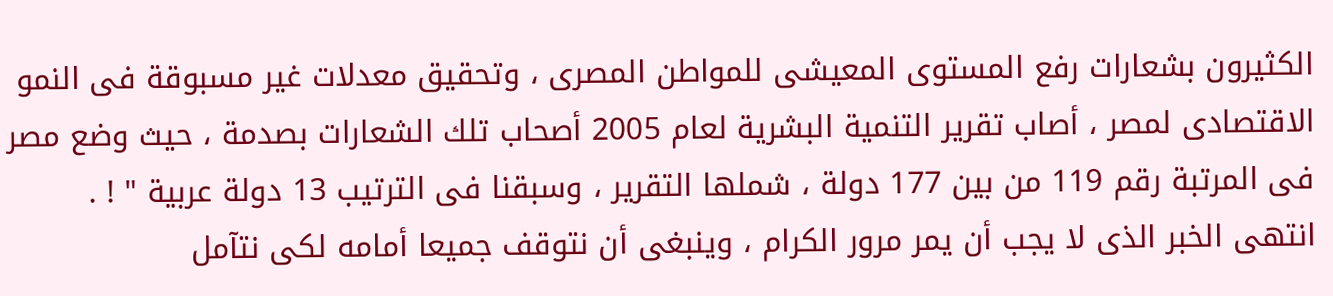الكثيرون بشعارات رفع المستوى المعيشى للمواطن المصرى ، وتحقيق معدلات غير مسبوقة فى النمو الاقتصادى لمصر ، أصاب تقرير التنمية البشرية لعام 2005 أصحاب تلك الشعارات بصدمة ، حيث وضع مصر فى المرتبة رقم 119 من بين 177 دولة ، شملها التقرير ، وسبقنا فى الترتيب 13 دولة عربية " ! . انتهى الخبر الذى لا يجب أن يمر مرور الكرام ، وينبغى أن نتوقف جميعا أمامه لكى نتآمل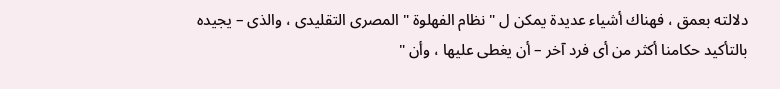دلالته بعمق ، فهناك أشياء عديدة يمكن ل " نظام الفهلوة " المصرى التقليدى ، والذى – يجيده بالتأكيد حكامنا أكثر من أى فرد آخر – أن يغطى عليها ، وأن "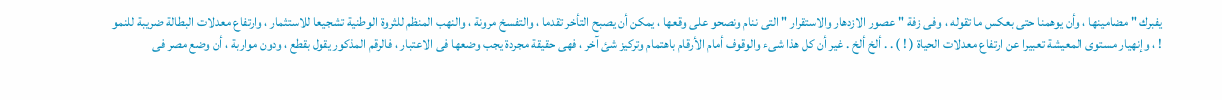يفبرك " مضامينها ، وأن يوهمنا حتى بعكس ما تقوله ، وفى زفة " عصور الازدهار والاستقرار " التى ننام ونصحو على وقعها ، يمكن أن يصبح التأخر تقدما ، والتفسخ مرونة ، والنهب المنظم للثروة الوطنية تشجيعا للاستثمار ، وارتفاع معدلات البطالة ضريبة للنمو ! ، وإنهيار مستوى المعيشة تعبيرا عن ارتفاع معدلات الحياة ( ! ) . . ألخ ألخ . غير أن كل هذا شىء والوقوف أمام الأرقام باهتمام وتركيز شئ آخر ، فهى حقيقة مجردة يجب وضعها فى الاعتبار ، فالرقم المذكور يقول بقطع ، ودون مواربة ، أن وضع مصر فى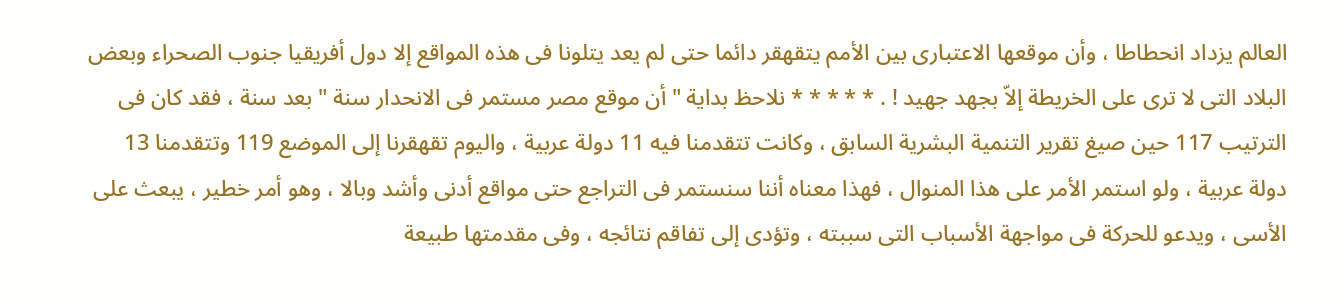العالم يزداد انحطاطا ، وأن موقعها الاعتبارى بين الأمم يتقهقر دائما حتى لم يعد يتلونا فى هذه المواقع إلا دول أفريقيا جنوب الصحراء وبعض البلاد التى لا ترى على الخريطة إلاّ بجهد جهيد ! . * * * * * نلاحظ بداية " أن موقع مصر مستمر فى الانحدار سنة " بعد سنة ، فقد كان فى الترتيب 117 حين صيغ تقرير التنمية البشرية السابق ، وكانت تتقدمنا فيه 11 دولة عربية ، واليوم تقهقرنا إلى الموضع 119 وتتقدمنا 13 دولة عربية ، ولو استمر الأمر على هذا المنوال ، فهذا معناه أننا سنستمر فى التراجع حتى مواقع أدنى وأشد وبالا ، وهو أمر خطير ، يبعث على الأسى ، ويدعو للحركة فى مواجهة الأسباب التى سببته ، وتؤدى إلى تفاقم نتائجه ، وفى مقدمتها طبيعة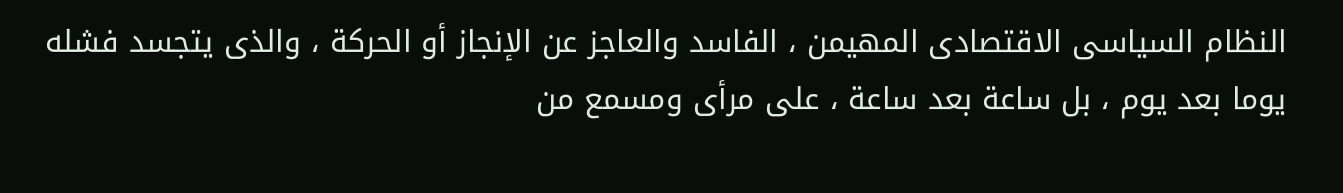النظام السياسى الاقتصادى المهيمن ، الفاسد والعاجز عن الإنجاز أو الحركة ، والذى يتجسد فشله يوما بعد يوم ، بل ساعة بعد ساعة ، على مرأى ومسمع من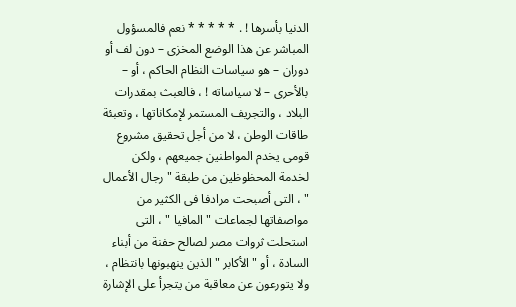الدنيا بأسرها ! . * * * * * نعم فالمسؤول المباشر عن هذا الوضع المخزى – دون لف أو دوران – هو سياسات النظام الحاكم ، أو – بالأحرى – لا سياساته ! ، فالعبث بمقدرات البلاد ، والتجريف المستمر لإمكاناتها ، وتعبئة طاقات الوطن ، لا من أجل تحقيق مشروع قومى يخدم المواطنين جميعهم ، ولكن لخدمة المحظوظين من طبقة " رجال الأعمال " ، التى أصبحت مرادفا فى الكثير من مواصفاتها لجماعات " المافيا " ، التى استحلت ثروات مصر لصالح حفنة من أبناء السادة ، أو " الأكابر " الذين ينهبونها بانتظام ، ولا يتورعون عن معاقبة من يتجرأ على الإشارة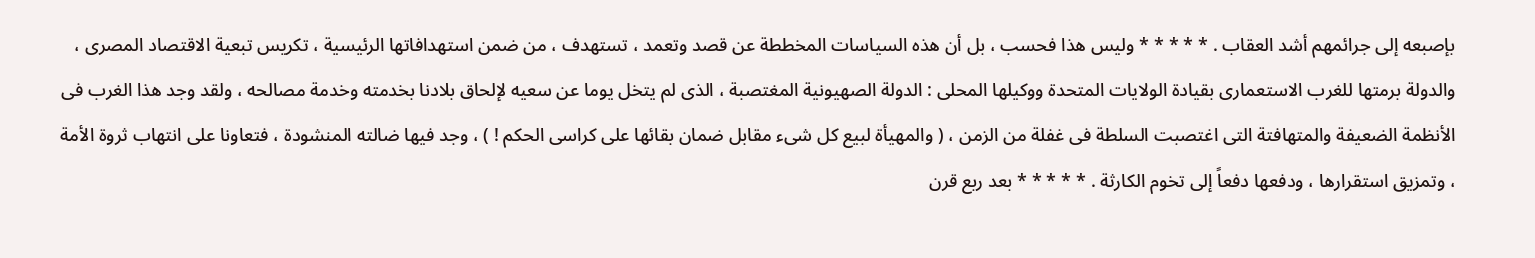بإصبعه إلى جرائمهم أشد العقاب . * * * * * وليس هذا فحسب ، بل أن هذه السياسات المخططة عن قصد وتعمد ، تستهدف ، من ضمن استهدافاتها الرئيسية ، تكريس تبعية الاقتصاد المصرى ، والدولة برمتها للغرب الاستعمارى بقيادة الولايات المتحدة ووكيلها المحلى : الدولة الصهيونية المغتصبة ، الذى لم يتخل يوما عن سعيه لإلحاق بلادنا بخدمته وخدمة مصالحه ، ولقد وجد هذا الغرب فى الأنظمة الضعيفة والمتهافتة التى اغتصبت السلطة فى غفلة من الزمن ، ( والمهيأة لبيع كل شىء مقابل ضمان بقائها على كراسى الحكم ! ) ، وجد فيها ضالته المنشودة ، فتعاونا على انتهاب ثروة الأمة ، وتمزيق استقرارها ، ودفعها دفعاً إلى تخوم الكارثة . * * * * * بعد ربع قرن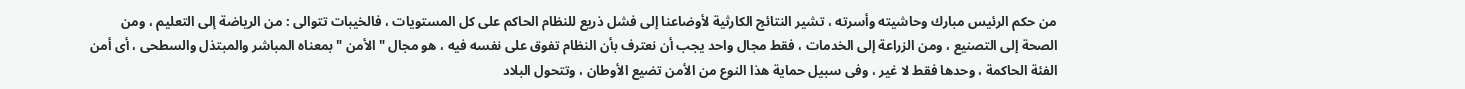من حكم الرئيس مبارك وحاشيته وأسرته ، تشير النتائج الكارثية لأوضاعنا إلى فشل ذريع للنظام الحاكم على كل المستويات ، فالخيبات تتوالى : من الرياضة إلى التعليم ، ومن الصحة إلى التصنيع ، ومن الزراعة إلى الخدمات ، فقط مجال واحد يجب أن نعترف بأن النظام تفوق على نفسه فيه ، هو مجال " الأمن " بمعناه المباشر والمبتذل والسطحى ، أى أمن الفئة الحاكمة ، وحدها فقط لا غير ، وفى سبيل حماية هذا النوع من الأمن تضيع الأوطان ، وتتحول البلاد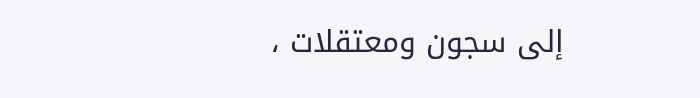إلى سجون ومعتقلات ،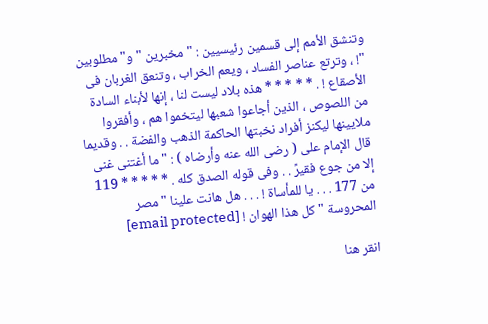وتنشق الأمم إلى قسمين رئيسيين : " مخبرين " و" مطلوبين "! ، وترتع عناصر الفساد ، ويعم الخراب ، وتنعق الغربان فى الأصقاع ! . * * * * * هذه بلاد ليست لنا ، إنها لأبناء السادة من اللصوص ، الذين أجاعوا شعبها ليتخموا هم ، وأفقروا ملايينها ليكنز أفراد نخبتها الحاكمة الذهب والفضة . . وقديما قال الإمام على ( رضى الله عنه وأرضاه ) : " ما أغتنى غنى إلا من جوع فقيرً . . وفى قوله الصدق كله . * * * * * 119 من 177 . . . يا للمأساة ! . . . هل هانت علينا " مصر المحروسة " كل هذا الهوان ! [email protected]

انقر هنا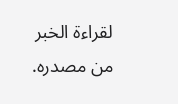لقراءة الخبر من مصدره.